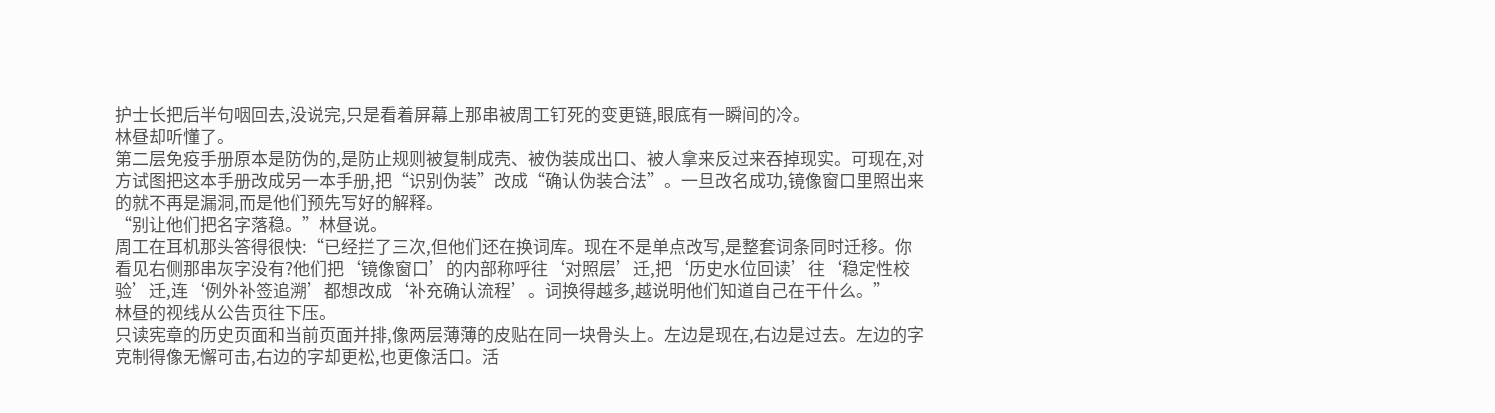护士长把后半句咽回去,没说完,只是看着屏幕上那串被周工钉死的变更链,眼底有一瞬间的冷。
林昼却听懂了。
第二层免疫手册原本是防伪的,是防止规则被复制成壳、被伪装成出口、被人拿来反过来吞掉现实。可现在,对方试图把这本手册改成另一本手册,把“识别伪装”改成“确认伪装合法”。一旦改名成功,镜像窗口里照出来的就不再是漏洞,而是他们预先写好的解释。
“别让他们把名字落稳。”林昼说。
周工在耳机那头答得很快:“已经拦了三次,但他们还在换词库。现在不是单点改写,是整套词条同时迁移。你看见右侧那串灰字没有?他们把‘镜像窗口’的内部称呼往‘对照层’迁,把‘历史水位回读’往‘稳定性校验’迁,连‘例外补签追溯’都想改成‘补充确认流程’。词换得越多,越说明他们知道自己在干什么。”
林昼的视线从公告页往下压。
只读宪章的历史页面和当前页面并排,像两层薄薄的皮贴在同一块骨头上。左边是现在,右边是过去。左边的字克制得像无懈可击,右边的字却更松,也更像活口。活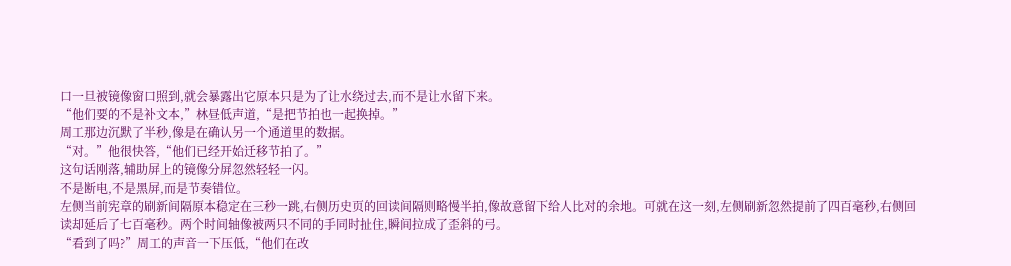口一旦被镜像窗口照到,就会暴露出它原本只是为了让水绕过去,而不是让水留下来。
“他们要的不是补文本,”林昼低声道,“是把节拍也一起换掉。”
周工那边沉默了半秒,像是在确认另一个通道里的数据。
“对。”他很快答,“他们已经开始迁移节拍了。”
这句话刚落,辅助屏上的镜像分屏忽然轻轻一闪。
不是断电,不是黑屏,而是节奏错位。
左侧当前宪章的刷新间隔原本稳定在三秒一跳,右侧历史页的回读间隔则略慢半拍,像故意留下给人比对的余地。可就在这一刻,左侧刷新忽然提前了四百毫秒,右侧回读却延后了七百毫秒。两个时间轴像被两只不同的手同时扯住,瞬间拉成了歪斜的弓。
“看到了吗?”周工的声音一下压低,“他们在改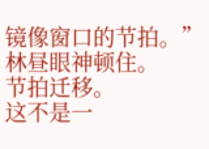镜像窗口的节拍。”
林昼眼神顿住。
节拍迁移。
这不是一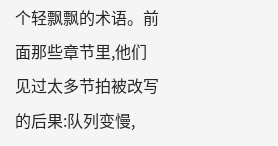个轻飘飘的术语。前面那些章节里,他们见过太多节拍被改写的后果:队列变慢,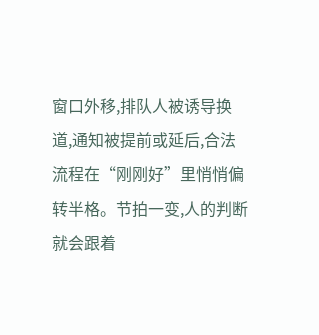窗口外移,排队人被诱导换道,通知被提前或延后,合法流程在“刚刚好”里悄悄偏转半格。节拍一变,人的判断就会跟着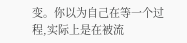变。你以为自己在等一个过程,实际上是在被流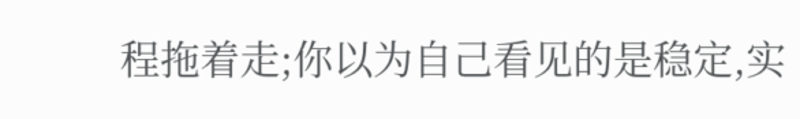程拖着走;你以为自己看见的是稳定,实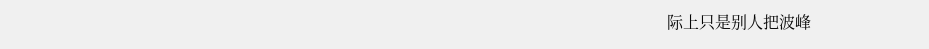际上只是别人把波峰